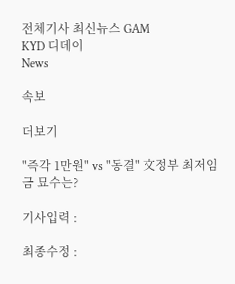전체기사 최신뉴스 GAM
KYD 디데이
News

속보

더보기

"즉각 1만원" vs "동결" 文정부 최저임금 묘수는?

기사입력 :

최종수정 :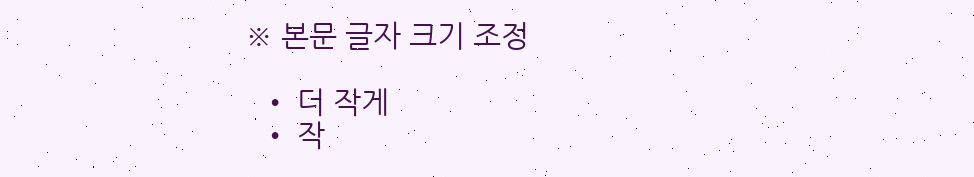※ 본문 글자 크기 조정

  • 더 작게
  • 작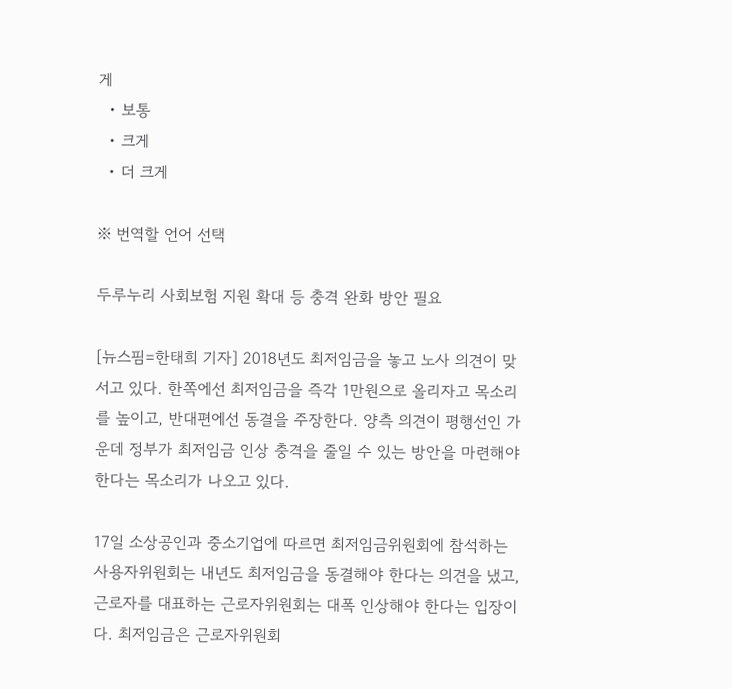게
  • 보통
  • 크게
  • 더 크게

※ 번역할 언어 선택

두루누리 사회보험 지원 확대 등 충격 완화 방안 필요

[뉴스핌=한태희 기자] 2018년도 최저임금을 놓고 노사 의견이 맞서고 있다. 한쪽에선 최저임금을 즉각 1만원으로 올리자고 목소리를 높이고, 반대편에선 동결을 주장한다. 양측 의견이 평행선인 가운데 정부가 최저임금 인상 충격을 줄일 수 있는 방안을 마련해야 한다는 목소리가 나오고 있다.

17일 소상공인과 중소기업에 따르면 최저임금위원회에 참석하는 사용자위원회는 내년도 최저임금을 동결해야 한다는 의견을 냈고, 근로자를 대표하는 근로자위원회는 대폭 인상해야 한다는 입장이다. 최저임금은 근로자위원회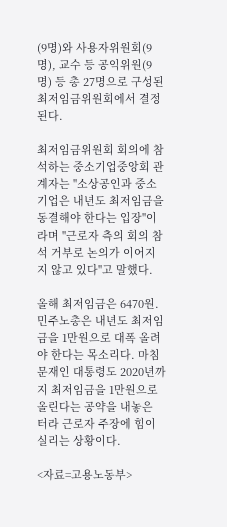(9명)와 사용자위원회(9명), 교수 등 공익위원(9명) 등 총 27명으로 구성된 최저임금위원회에서 결정된다.

최저임금위원회 회의에 참석하는 중소기업중앙회 관계자는 "소상공인과 중소기업은 내년도 최저임금을 동결해야 한다는 입장"이라며 "근로자 측의 회의 참석 거부로 논의가 이어지지 않고 있다"고 말했다.

올해 최저임금은 6470원. 민주노총은 내년도 최저임금을 1만원으로 대폭 올려야 한다는 목소리다. 마침 문재인 대통령도 2020년까지 최저임금을 1만원으로 올린다는 공약을 내놓은 터라 근로자 주장에 힘이 실리는 상황이다.

<자료=고용노동부>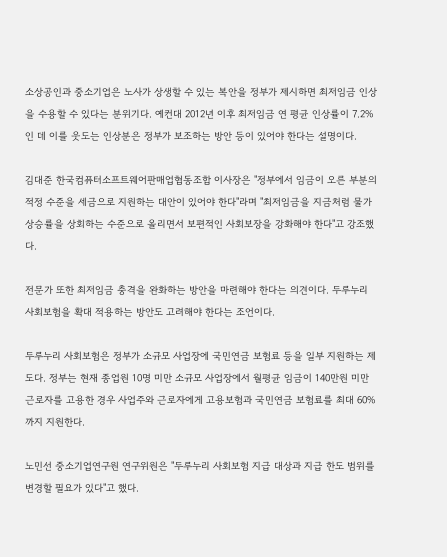소상공인과 중소기업은 노사가 상생할 수 있는 복안을 정부가 제시하면 최저임금 인상을 수용할 수 있다는 분위기다. 예컨대 2012년 이후 최저임금 연 평균 인상률이 7.2%인 데 이를 웃도는 인상분은 정부가 보조하는 방안 등이 있어야 한다는 설명이다.

김대준 한국컴퓨터소프트웨어판매업협동조합 이사장은 "정부에서 임금이 오른 부분의 적정 수준을 세금으로 지원하는 대안이 있어야 한다"라며 "최저임금을 지금처럼 물가상승률을 상회하는 수준으로 올리면서 보편적인 사회보장을 강화해야 한다"고 강조했다.

전문가 또한 최저임금 충격을 완화하는 방안을 마련해야 한다는 의견이다. 두루누리 사회보험을 확대 적용하는 방안도 고려해야 한다는 조언이다.

두루누리 사회보험은 정부가 소규모 사업장에 국민연금 보험료 등을 일부 지원하는 제도다. 정부는 현재 종업원 10명 미만 소규모 사업장에서 월평균 임금이 140만원 미만 근로자를 고용한 경우 사업주와 근로자에게 고용보험과 국민연금 보험료를 최대 60%까지 지원한다.

노민선 중소기업연구원 연구위원은 "두루누리 사회보험 지급 대상과 지급 한도 범위를 변경할 필요가 있다"고 했다.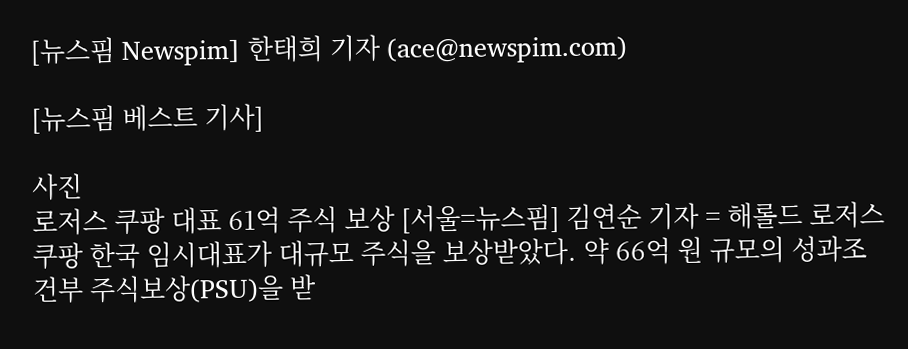[뉴스핌 Newspim] 한태희 기자 (ace@newspim.com)

[뉴스핌 베스트 기사]

사진
로저스 쿠팡 대표 61억 주식 보상 [서울=뉴스핌] 김연순 기자 = 해롤드 로저스 쿠팡 한국 임시대표가 대규모 주식을 보상받았다. 약 66억 원 규모의 성과조건부 주식보상(PSU)을 받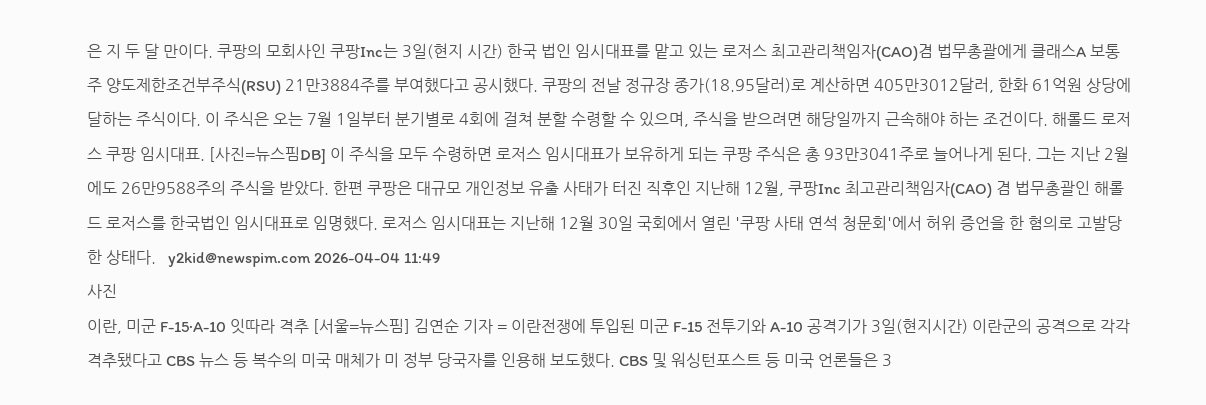은 지 두 달 만이다. 쿠팡의 모회사인 쿠팡Inc는 3일(현지 시간) 한국 법인 임시대표를 맡고 있는 로저스 최고관리책임자(CAO)겸 법무총괄에게 클래스A 보통주 양도제한조건부주식(RSU) 21만3884주를 부여했다고 공시했다. 쿠팡의 전날 정규장 종가(18.95달러)로 계산하면 405만3012달러, 한화 61억원 상당에 달하는 주식이다. 이 주식은 오는 7월 1일부터 분기별로 4회에 걸쳐 분할 수령할 수 있으며, 주식을 받으려면 해당일까지 근속해야 하는 조건이다. 해롤드 로저스 쿠팡 임시대표. [사진=뉴스핌DB] 이 주식을 모두 수령하면 로저스 임시대표가 보유하게 되는 쿠팡 주식은 총 93만3041주로 늘어나게 된다. 그는 지난 2월에도 26만9588주의 주식을 받았다. 한편 쿠팡은 대규모 개인정보 유출 사태가 터진 직후인 지난해 12월, 쿠팡Inc 최고관리책임자(CAO) 겸 법무총괄인 해롤드 로저스를 한국법인 임시대표로 임명했다. 로저스 임시대표는 지난해 12월 30일 국회에서 열린 '쿠팡 사태 연석 청문회'에서 허위 증언을 한 혐의로 고발당한 상태다.   y2kid@newspim.com 2026-04-04 11:49
사진
이란, 미군 F-15·A-10 잇따라 격추 [서울=뉴스핌] 김연순 기자 = 이란전쟁에 투입된 미군 F-15 전투기와 A-10 공격기가 3일(현지시간) 이란군의 공격으로 각각 격추됐다고 CBS 뉴스 등 복수의 미국 매체가 미 정부 당국자를 인용해 보도했다. CBS 및 워싱턴포스트 등 미국 언론들은 3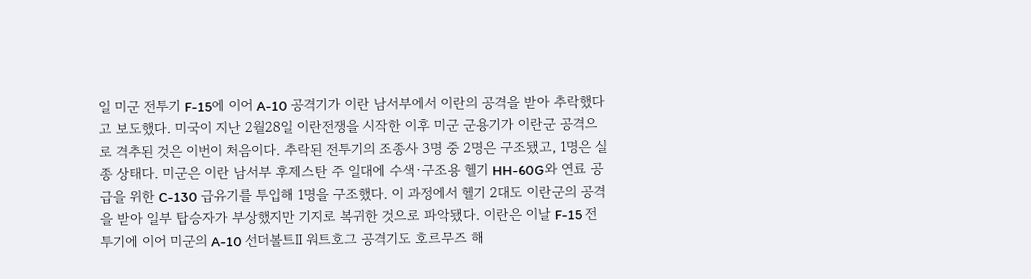일 미군 전투기 F-15에 이어 A-10 공격기가 이란 남서부에서 이란의 공격을 받아 추락했다고 보도했다. 미국이 지난 2월28일 이란전쟁을 시작한 이후 미군 군용기가 이란군 공격으로 격추된 것은 이번이 처음이다. 추락된 전투기의 조종사 3명 중 2명은 구조됐고, 1명은 실종 상태다. 미군은 이란 남서부 후제스탄 주 일대에 수색·구조용 헬기 HH-60G와 연료 공급을 위한 C-130 급유기를 투입해 1명을 구조했다. 이 과정에서 헬기 2대도 이란군의 공격을 받아 일부 탑승자가 부상했지만 기지로 복귀한 것으로 파악됐다. 이란은 이날 F-15 전투기에 이어 미군의 A-10 선더볼트Ⅱ 워트호그 공격기도 호르무즈 해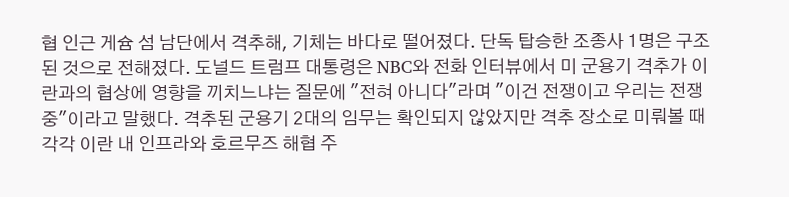협 인근 게슘 섬 남단에서 격추해, 기체는 바다로 떨어졌다. 단독 탑승한 조종사 1명은 구조된 것으로 전해졌다. 도널드 트럼프 대통령은 NBC와 전화 인터뷰에서 미 군용기 격추가 이란과의 협상에 영향을 끼치느냐는 질문에 "전혀 아니다"라며 "이건 전쟁이고 우리는 전쟁 중"이라고 말했다. 격추된 군용기 2대의 임무는 확인되지 않았지만 격추 장소로 미뤄볼 때 각각 이란 내 인프라와 호르무즈 해협 주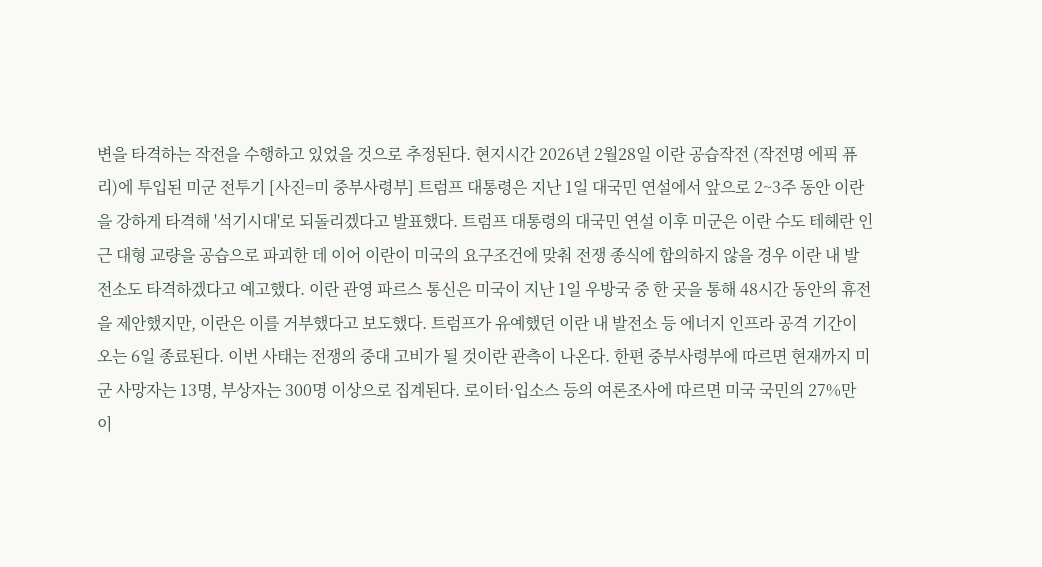변을 타격하는 작전을 수행하고 있었을 것으로 추정된다. 현지시간 2026년 2월28일 이란 공습작전 (작전명 에픽 퓨리)에 투입된 미군 전투기 [사진=미 중부사령부] 트럼프 대통령은 지난 1일 대국민 연설에서 앞으로 2~3주 동안 이란을 강하게 타격해 '석기시대'로 되돌리겠다고 발표했다. 트럼프 대통령의 대국민 연설 이후 미군은 이란 수도 테헤란 인근 대형 교량을 공습으로 파괴한 데 이어 이란이 미국의 요구조건에 맞춰 전쟁 종식에 합의하지 않을 경우 이란 내 발전소도 타격하겠다고 예고했다. 이란 관영 파르스 통신은 미국이 지난 1일 우방국 중 한 곳을 통해 48시간 동안의 휴전을 제안했지만, 이란은 이를 거부했다고 보도했다. 트럼프가 유예했던 이란 내 발전소 등 에너지 인프라 공격 기간이 오는 6일 종료된다. 이번 사태는 전쟁의 중대 고비가 될 것이란 관측이 나온다. 한편 중부사령부에 따르면 현재까지 미군 사망자는 13명, 부상자는 300명 이상으로 집계된다. 로이터·입소스 등의 여론조사에 따르면 미국 국민의 27%만 이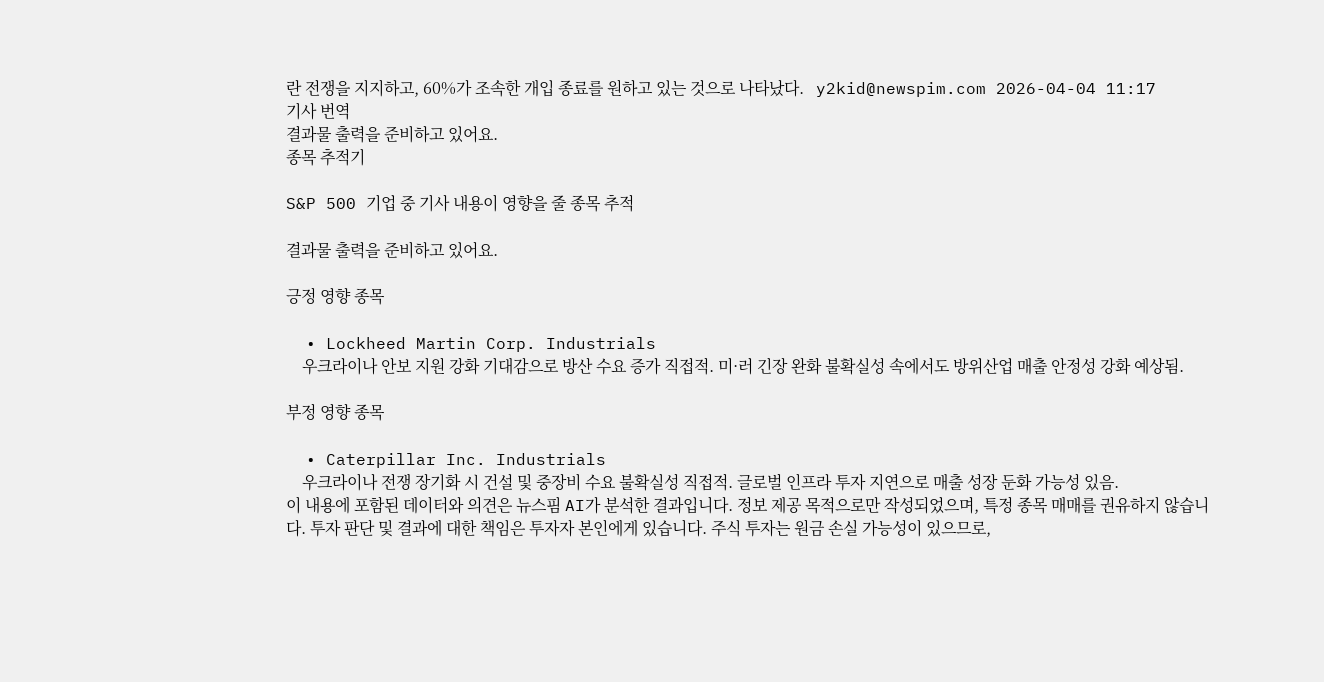란 전쟁을 지지하고, 60%가 조속한 개입 종료를 원하고 있는 것으로 나타났다.   y2kid@newspim.com 2026-04-04 11:17
기사 번역
결과물 출력을 준비하고 있어요.
종목 추적기

S&P 500 기업 중 기사 내용이 영향을 줄 종목 추적

결과물 출력을 준비하고 있어요.

긍정 영향 종목

  • Lockheed Martin Corp. Industrials
    우크라이나 안보 지원 강화 기대감으로 방산 수요 증가 직접적. 미·러 긴장 완화 불확실성 속에서도 방위산업 매출 안정성 강화 예상됨.

부정 영향 종목

  • Caterpillar Inc. Industrials
    우크라이나 전쟁 장기화 시 건설 및 중장비 수요 불확실성 직접적. 글로벌 인프라 투자 지연으로 매출 성장 둔화 가능성 있음.
이 내용에 포함된 데이터와 의견은 뉴스핌 AI가 분석한 결과입니다. 정보 제공 목적으로만 작성되었으며, 특정 종목 매매를 권유하지 않습니다. 투자 판단 및 결과에 대한 책임은 투자자 본인에게 있습니다. 주식 투자는 원금 손실 가능성이 있으므로,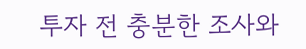투자 전 충분한 조사와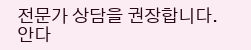전문가 상담을 권장합니다.
안다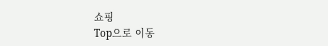쇼핑
Top으로 이동